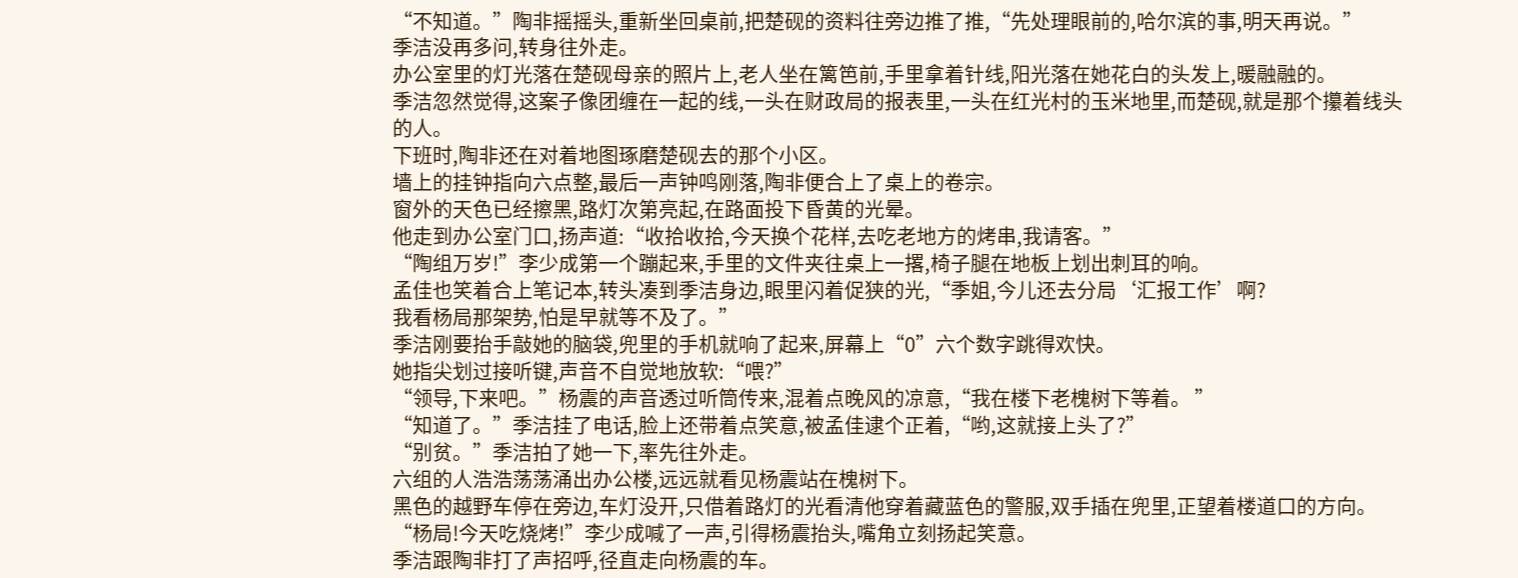“不知道。”陶非摇摇头,重新坐回桌前,把楚砚的资料往旁边推了推,“先处理眼前的,哈尔滨的事,明天再说。”
季洁没再多问,转身往外走。
办公室里的灯光落在楚砚母亲的照片上,老人坐在篱笆前,手里拿着针线,阳光落在她花白的头发上,暖融融的。
季洁忽然觉得,这案子像团缠在一起的线,一头在财政局的报表里,一头在红光村的玉米地里,而楚砚,就是那个攥着线头的人。
下班时,陶非还在对着地图琢磨楚砚去的那个小区。
墙上的挂钟指向六点整,最后一声钟鸣刚落,陶非便合上了桌上的卷宗。
窗外的天色已经擦黑,路灯次第亮起,在路面投下昏黄的光晕。
他走到办公室门口,扬声道:“收拾收拾,今天换个花样,去吃老地方的烤串,我请客。”
“陶组万岁!”李少成第一个蹦起来,手里的文件夹往桌上一撂,椅子腿在地板上划出刺耳的响。
孟佳也笑着合上笔记本,转头凑到季洁身边,眼里闪着促狭的光,“季姐,今儿还去分局‘汇报工作’啊?
我看杨局那架势,怕是早就等不及了。”
季洁刚要抬手敲她的脑袋,兜里的手机就响了起来,屏幕上“0”六个数字跳得欢快。
她指尖划过接听键,声音不自觉地放软:“喂?”
“领导,下来吧。”杨震的声音透过听筒传来,混着点晚风的凉意,“我在楼下老槐树下等着。 ”
“知道了。”季洁挂了电话,脸上还带着点笑意,被孟佳逮个正着,“哟,这就接上头了?”
“别贫。”季洁拍了她一下,率先往外走。
六组的人浩浩荡荡涌出办公楼,远远就看见杨震站在槐树下。
黑色的越野车停在旁边,车灯没开,只借着路灯的光看清他穿着藏蓝色的警服,双手插在兜里,正望着楼道口的方向。
“杨局!今天吃烧烤!”李少成喊了一声,引得杨震抬头,嘴角立刻扬起笑意。
季洁跟陶非打了声招呼,径直走向杨震的车。